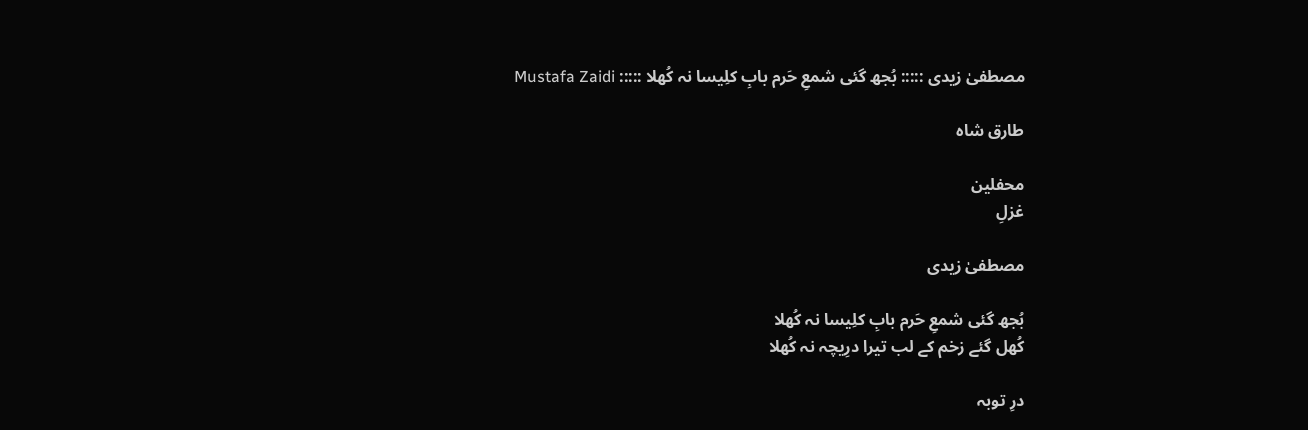مصطفیٰ زیدی ::::: بُجھ گئی شمعِ حَرم بابِ کلِیسا نہ کُھلا ::::: Mustafa Zaidi

طارق شاہ

محفلین
غزلِ

مصطفیٰ زیدی

بُجھ گئی شمعِ حَرم بابِ کلِیسا نہ کُھلا
کُھل گئے زخم کے لب تیرا درِیچہ نہ کُھلا

درِ توبہ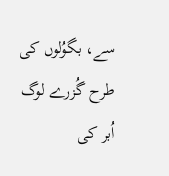سے، بگوُلوں کی طرح گُزرے لوگ
اُبر کی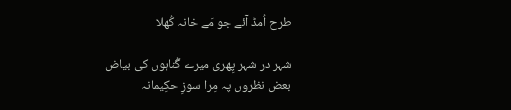طرح اُمڈ آئے جو مَے خانہ کُھلا

شہر در شہر پِھری میرے گُناہوں کی بیاض
بعض نظروں پہ مِرا سوزِ حکِیمانہ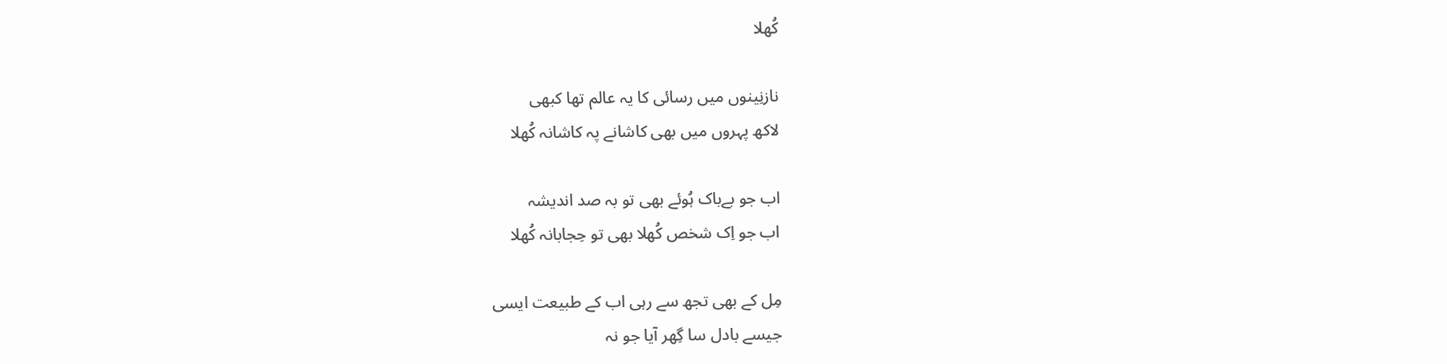کُھلا

نازنِینوں میں رسائی کا یہ عالم تھا کبھی
لاکھ پہروں میں بھی کاشانے پہ کاشانہ کُھلا

اب جو بےباک ہُوئے بھی تو بہ صد اندیشہ
اب جو اِک شخص کُھلا بھی تو حِجابانہ کُھلا

مِل کے بھی تجھ سے رہی اب کے طبیعت ایسی
جیسے بادل سا گِھر آیا جو نہ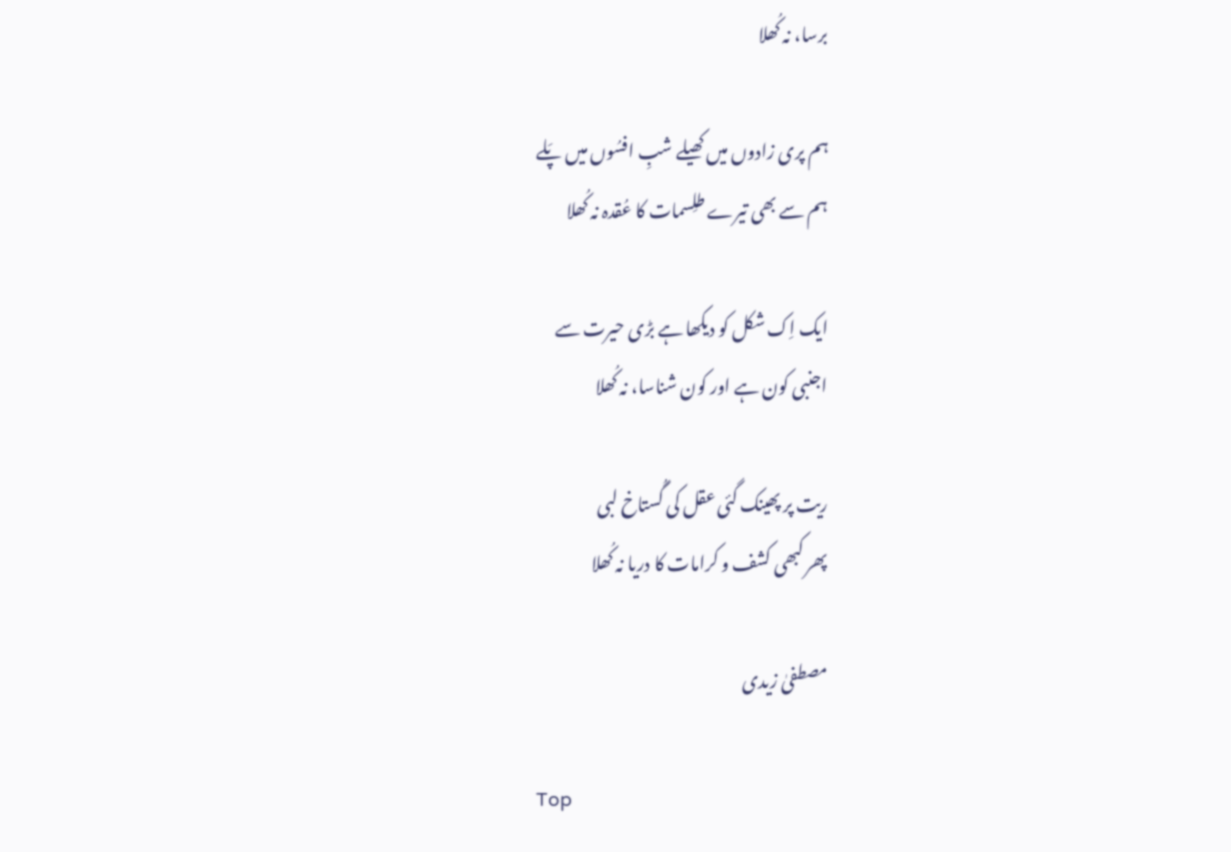برسا، نہ کُھلا

ہم پری زادوں میں کھیلے شبِ افسُوں میں پَلے
ہم سے بھی تیرے طلِسمات کا عُقدہ نہ کُھلا

ایک اِک شکل کو دیکھا ہے بڑی حیرت سے
اجنبی کون ہے اور کون شناسا، نہ کُھلا

ریت پر پھینک گئی عقل کی گُستاخ لبی
پھر کبھی کشف و کرامات کا دریا نہ کُھلا

مصطفیٰ زیدی

Top